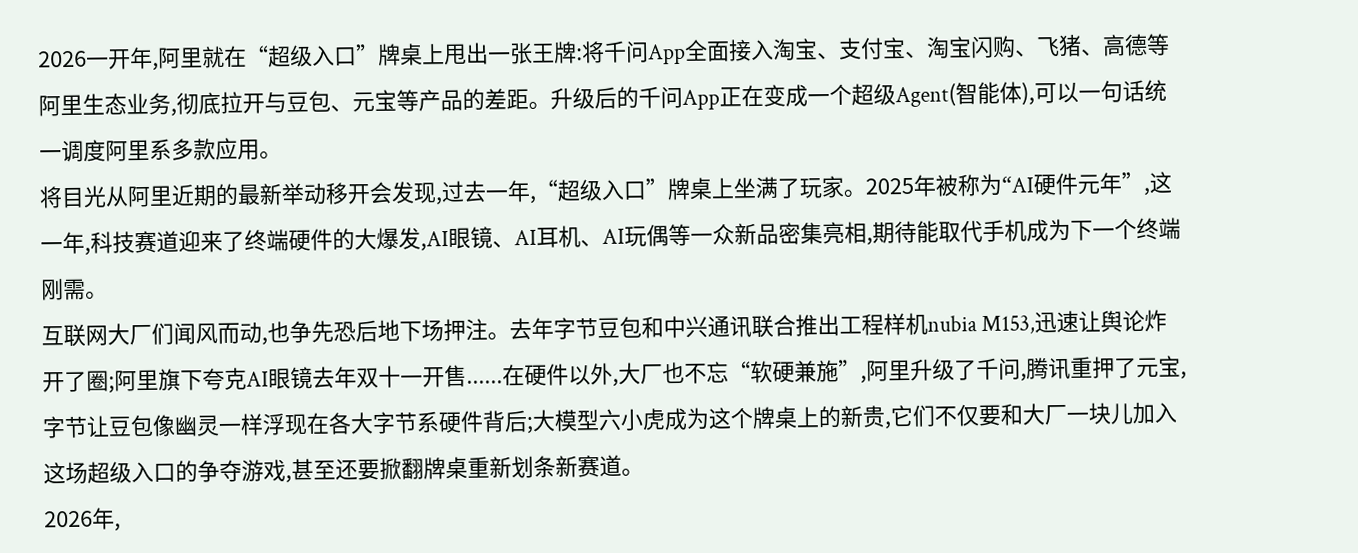2026一开年,阿里就在“超级入口”牌桌上甩出一张王牌:将千问App全面接入淘宝、支付宝、淘宝闪购、飞猪、高德等阿里生态业务,彻底拉开与豆包、元宝等产品的差距。升级后的千问App正在变成一个超级Agent(智能体),可以一句话统一调度阿里系多款应用。
将目光从阿里近期的最新举动移开会发现,过去一年,“超级入口”牌桌上坐满了玩家。2025年被称为“AI硬件元年”,这一年,科技赛道迎来了终端硬件的大爆发,AI眼镜、AI耳机、AI玩偶等一众新品密集亮相,期待能取代手机成为下一个终端刚需。
互联网大厂们闻风而动,也争先恐后地下场押注。去年字节豆包和中兴通讯联合推出工程样机nubia M153,迅速让舆论炸开了圈;阿里旗下夸克AI眼镜去年双十一开售......在硬件以外,大厂也不忘“软硬兼施”,阿里升级了千问,腾讯重押了元宝,字节让豆包像幽灵一样浮现在各大字节系硬件背后;大模型六小虎成为这个牌桌上的新贵,它们不仅要和大厂一块儿加入这场超级入口的争夺游戏,甚至还要掀翻牌桌重新划条新赛道。
2026年,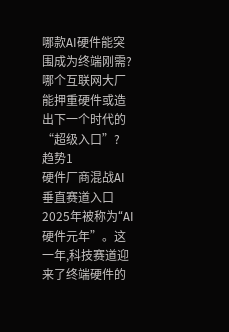哪款AI硬件能突围成为终端刚需?哪个互联网大厂能押重硬件或造出下一个时代的“超级入口”?
趋势1
硬件厂商混战AI垂直赛道入口
2025年被称为“AI硬件元年”。这一年,科技赛道迎来了终端硬件的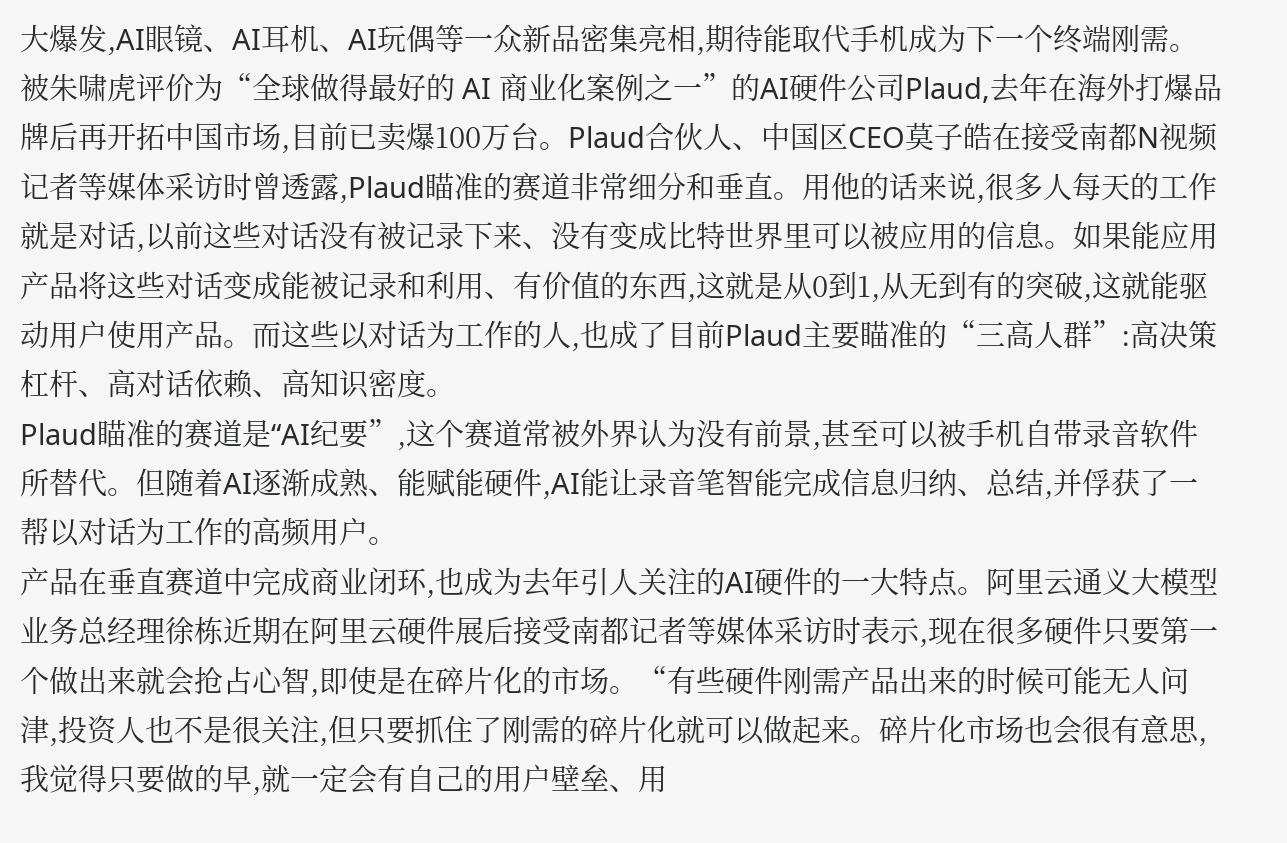大爆发,AI眼镜、AI耳机、AI玩偶等一众新品密集亮相,期待能取代手机成为下一个终端刚需。
被朱啸虎评价为“全球做得最好的 AI 商业化案例之一”的AI硬件公司Plaud,去年在海外打爆品牌后再开拓中国市场,目前已卖爆100万台。Plaud合伙人、中国区CEO莫子皓在接受南都N视频记者等媒体采访时曾透露,Plaud瞄准的赛道非常细分和垂直。用他的话来说,很多人每天的工作就是对话,以前这些对话没有被记录下来、没有变成比特世界里可以被应用的信息。如果能应用产品将这些对话变成能被记录和利用、有价值的东西,这就是从0到1,从无到有的突破,这就能驱动用户使用产品。而这些以对话为工作的人,也成了目前Plaud主要瞄准的“三高人群”:高决策杠杆、高对话依赖、高知识密度。
Plaud瞄准的赛道是“AI纪要”,这个赛道常被外界认为没有前景,甚至可以被手机自带录音软件所替代。但随着AI逐渐成熟、能赋能硬件,AI能让录音笔智能完成信息归纳、总结,并俘获了一帮以对话为工作的高频用户。
产品在垂直赛道中完成商业闭环,也成为去年引人关注的AI硬件的一大特点。阿里云通义大模型业务总经理徐栋近期在阿里云硬件展后接受南都记者等媒体采访时表示,现在很多硬件只要第一个做出来就会抢占心智,即使是在碎片化的市场。“有些硬件刚需产品出来的时候可能无人问津,投资人也不是很关注,但只要抓住了刚需的碎片化就可以做起来。碎片化市场也会很有意思,我觉得只要做的早,就一定会有自己的用户壁垒、用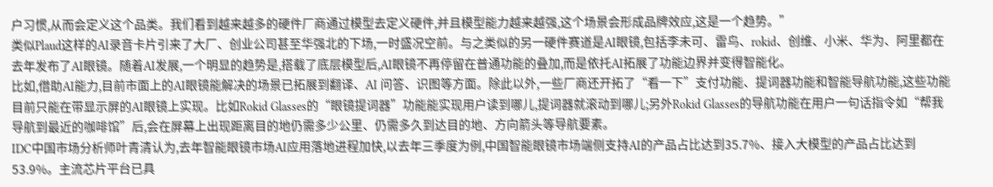户习惯,从而会定义这个品类。我们看到越来越多的硬件厂商通过模型去定义硬件,并且模型能力越来越强,这个场景会形成品牌效应,这是一个趋势。”
类似Plaud这样的AI录音卡片引来了大厂、创业公司甚至华强北的下场,一时盛况空前。与之类似的另一硬件赛道是AI眼镜,包括李未可、雷鸟、rokid、创维、小米、华为、阿里都在去年发布了AI眼镜。随着AI发展,一个明显的趋势是,搭载了底层模型后,AI眼镜不再停留在普通功能的叠加,而是依托AI拓展了功能边界并变得智能化。
比如,借助AI能力,目前市面上的AI眼镜能解决的场景已拓展到翻译、AI 问答、识图等方面。除此以外,一些厂商还开拓了“看一下”支付功能、提词器功能和智能导航功能,这些功能目前只能在带显示屏的AI眼镜上实现。比如Rokid Glasses的“眼镜提词器”功能能实现用户读到哪儿,提词器就滚动到哪儿;另外Rokid Glasses的导航功能在用户一句话指令如“帮我导航到最近的咖啡馆”后,会在屏幕上出现距离目的地仍需多少公里、仍需多久到达目的地、方向箭头等导航要素。
IDC中国市场分析师叶青清认为,去年智能眼镜市场AI应用落地进程加快,以去年三季度为例,中国智能眼镜市场端侧支持AI的产品占比达到35.7%、接入大模型的产品占比达到53.9%。主流芯片平台已具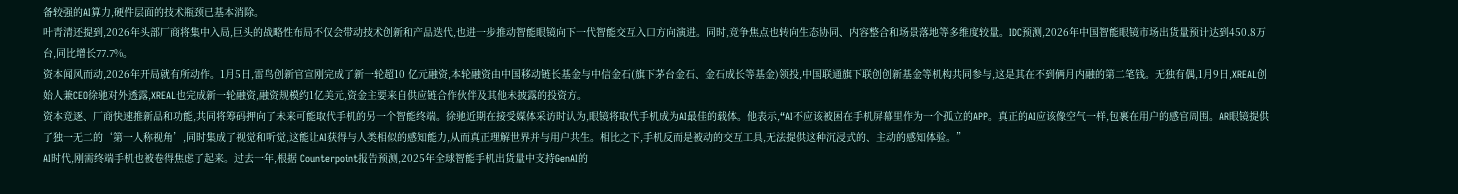备较强的AI算力,硬件层面的技术瓶颈已基本消除。
叶青清还提到,2026年头部厂商将集中入局,巨头的战略性布局不仅会带动技术创新和产品迭代,也进一步推动智能眼镜向下一代智能交互入口方向演进。同时,竞争焦点也转向生态协同、内容整合和场景落地等多维度较量。IDC预测,2026年中国智能眼镜市场出货量预计达到450.8万台,同比增长77.7%。
资本闻风而动,2026年开局就有所动作。1月5日,雷鸟创新官宣刚完成了新一轮超10 亿元融资,本轮融资由中国移动链长基金与中信金石(旗下茅台金石、金石成长等基金)领投,中国联通旗下联创创新基金等机构共同参与,这是其在不到俩月内融的第二笔钱。无独有偶,1月9日,XREAL创始人兼CEO徐驰对外透露,XREAL也完成新一轮融资,融资规模约1亿美元,资金主要来自供应链合作伙伴及其他未披露的投资方。
资本竞逐、厂商快速推新品和功能,共同将筹码押向了未来可能取代手机的另一个智能终端。徐驰近期在接受媒体采访时认为,眼镜将取代手机成为AI最佳的载体。他表示,“AI不应该被困在手机屏幕里作为一个孤立的APP。真正的AI应该像空气一样,包裹在用户的感官周围。AR眼镜提供了独一无二的‘第一人称视角’,同时集成了视觉和听觉,这能让AI获得与人类相似的感知能力,从而真正理解世界并与用户共生。相比之下,手机反而是被动的交互工具,无法提供这种沉浸式的、主动的感知体验。”
AI时代,刚需终端手机也被卷得焦虑了起来。过去一年,根据 Counterpoint报告预测,2025年全球智能手机出货量中支持GenAI的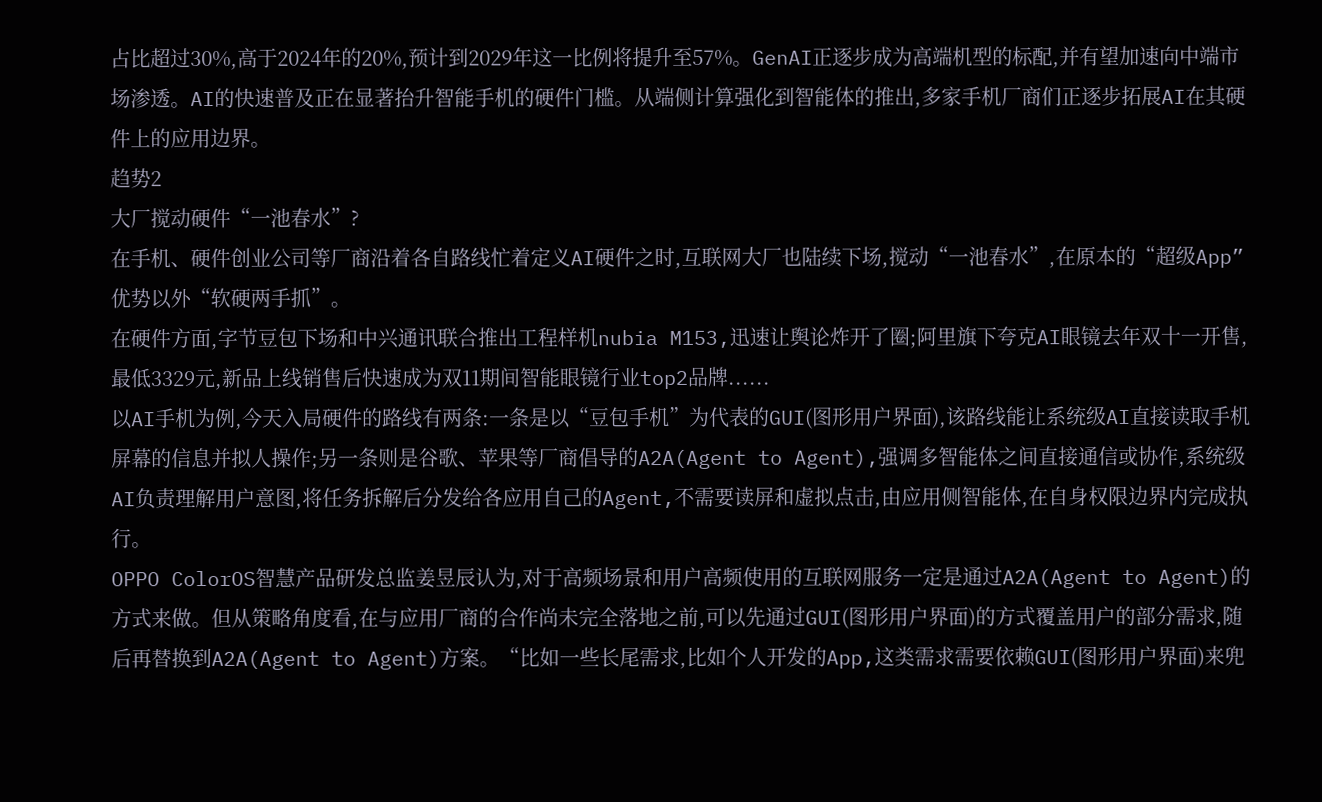占比超过30%,高于2024年的20%,预计到2029年这一比例将提升至57%。GenAI正逐步成为高端机型的标配,并有望加速向中端市场渗透。AI的快速普及正在显著抬升智能手机的硬件门槛。从端侧计算强化到智能体的推出,多家手机厂商们正逐步拓展AI在其硬件上的应用边界。
趋势2
大厂搅动硬件“一池春水”?
在手机、硬件创业公司等厂商沿着各自路线忙着定义AI硬件之时,互联网大厂也陆续下场,搅动“一池春水”,在原本的“超级App”优势以外“软硬两手抓”。
在硬件方面,字节豆包下场和中兴通讯联合推出工程样机nubia M153,迅速让舆论炸开了圈;阿里旗下夸克AI眼镜去年双十一开售,最低3329元,新品上线销售后快速成为双11期间智能眼镜行业top2品牌......
以AI手机为例,今天入局硬件的路线有两条:一条是以“豆包手机”为代表的GUI(图形用户界面),该路线能让系统级AI直接读取手机屏幕的信息并拟人操作;另一条则是谷歌、苹果等厂商倡导的A2A(Agent to Agent),强调多智能体之间直接通信或协作,系统级AI负责理解用户意图,将任务拆解后分发给各应用自己的Agent,不需要读屏和虚拟点击,由应用侧智能体,在自身权限边界内完成执行。
OPPO ColorOS智慧产品研发总监姜昱辰认为,对于高频场景和用户高频使用的互联网服务一定是通过A2A(Agent to Agent)的方式来做。但从策略角度看,在与应用厂商的合作尚未完全落地之前,可以先通过GUI(图形用户界面)的方式覆盖用户的部分需求,随后再替换到A2A(Agent to Agent)方案。“比如一些长尾需求,比如个人开发的App,这类需求需要依赖GUI(图形用户界面)来兜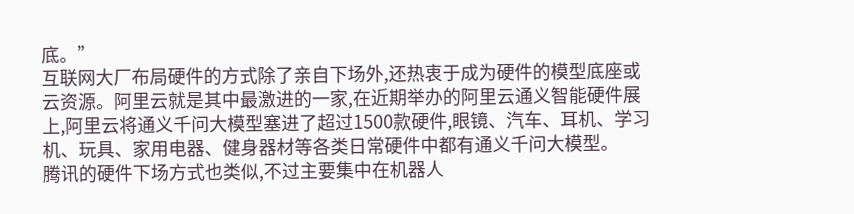底。”
互联网大厂布局硬件的方式除了亲自下场外,还热衷于成为硬件的模型底座或云资源。阿里云就是其中最激进的一家,在近期举办的阿里云通义智能硬件展上,阿里云将通义千问大模型塞进了超过1500款硬件,眼镜、汽车、耳机、学习机、玩具、家用电器、健身器材等各类日常硬件中都有通义千问大模型。
腾讯的硬件下场方式也类似,不过主要集中在机器人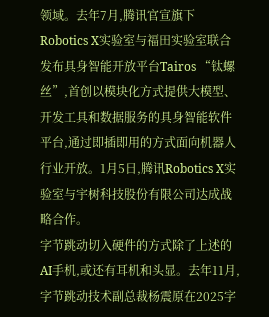领域。去年7月,腾讯官宣旗下Robotics X实验室与福田实验室联合发布具身智能开放平台Tairos “钛螺丝”,首创以模块化方式提供大模型、开发工具和数据服务的具身智能软件平台,通过即插即用的方式面向机器人行业开放。1月5日,腾讯Robotics X实验室与宇树科技股份有限公司达成战略合作。
字节跳动切入硬件的方式除了上述的AI手机,或还有耳机和头显。去年11月,字节跳动技术副总裁杨震原在2025字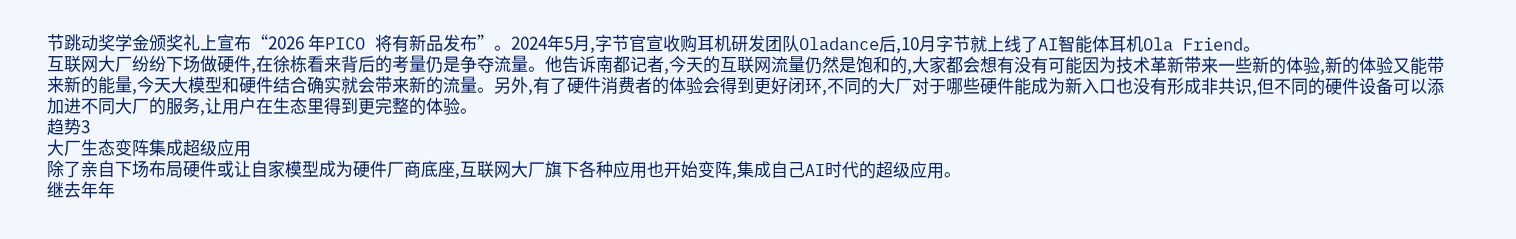节跳动奖学金颁奖礼上宣布“2026 年PICO 将有新品发布”。2024年5月,字节官宣收购耳机研发团队Oladance后,10月字节就上线了AI智能体耳机Ola Friend。
互联网大厂纷纷下场做硬件,在徐栋看来背后的考量仍是争夺流量。他告诉南都记者,今天的互联网流量仍然是饱和的,大家都会想有没有可能因为技术革新带来一些新的体验,新的体验又能带来新的能量,今天大模型和硬件结合确实就会带来新的流量。另外,有了硬件消费者的体验会得到更好闭环,不同的大厂对于哪些硬件能成为新入口也没有形成非共识,但不同的硬件设备可以添加进不同大厂的服务,让用户在生态里得到更完整的体验。
趋势3
大厂生态变阵集成超级应用
除了亲自下场布局硬件或让自家模型成为硬件厂商底座,互联网大厂旗下各种应用也开始变阵,集成自己AI时代的超级应用。
继去年年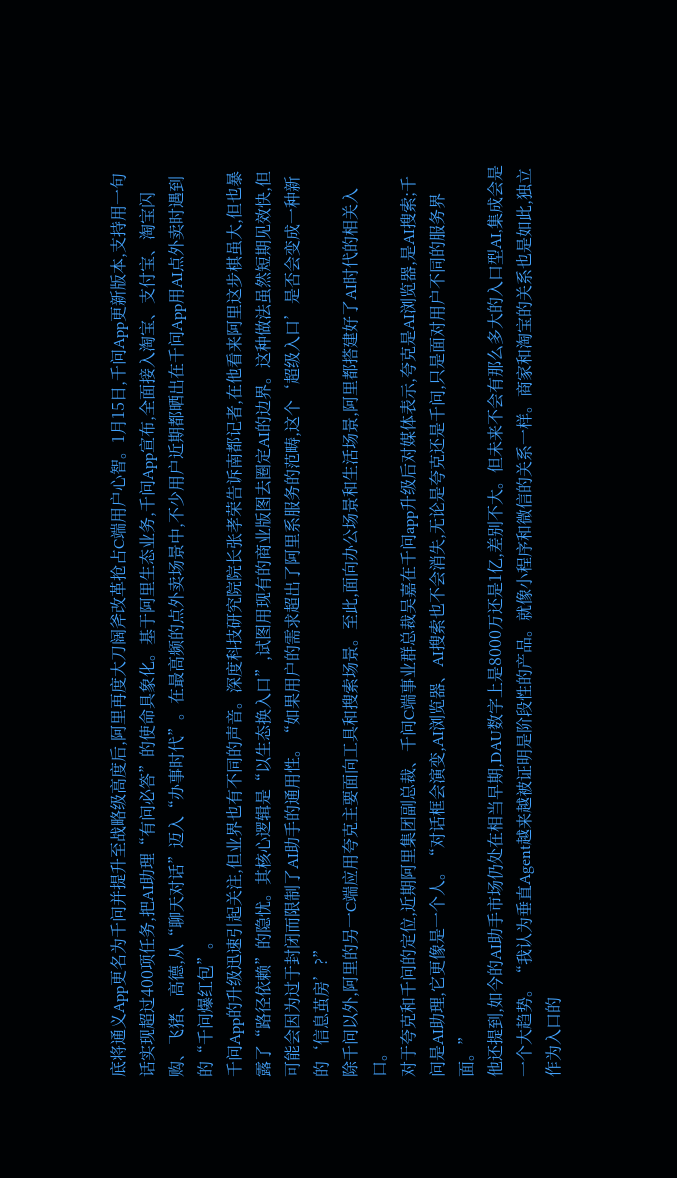底将通义App更名为千问并提升至战略级高度后,阿里再度大刀阔斧改革抢占C端用户心智。1月15日,千问App更新版本,支持用一句话实现超过400项任务,把AI助理“有问必答”的使命具象化。基于阿里生态业务,千问App宣布,全面接入淘宝、支付宝、淘宝闪购、飞猪、高德,从“聊天对话”迈入“办事时代”。在最高频的点外卖场景中,不少用户近期都晒出在千问App用AI点外卖时遇到的“千问爆红包”。
千问App的升级迅速引起关注,但业界也有不同的声音。深度科技研究院院长张孝荣告诉南都记者,在他看来阿里这步棋虽大,但也暴露了“路径依赖”的隐忧。其核心逻辑是“以生态换入口”,试图用现有的商业版图去圈定AI的边界。这种做法虽然短期见效快,但可能会因为过于封闭而限制了AI助手的通用性。“如果用户的需求超出了阿里系服务的范畴,这个‘超级入口’是否会变成一种新的‘信息茧房’?”
除千问以外,阿里的另一C端应用夸克主要面向工具和搜索场景。至此,面向办公场景和生活场景,阿里都搭建好了AI时代的相关入口。
对于夸克和千问的定位,近期阿里集团副总裁、千问C端事业群总裁吴嘉在千问app升级后对媒体表示,夸克是AI浏览器,是AI搜索;千问是AI助理,它更像是一个人。“对话框会演变,AI浏览器、AI搜索也不会消失,无论是夸克还是千问,只是面对用户不同的服务界面。”
他还提到,如今的AI助手市场仍处在相当早期,DAU数字上是8000万还是1亿,差别不大。但未来不会有那么多大的入口型AI,集成会是一个大趋势。“我认为垂直Agent越来越被证明是阶段性的产品。就像小程序和微信的关系一样。商家和淘宝的关系也是如此,独立作为入口的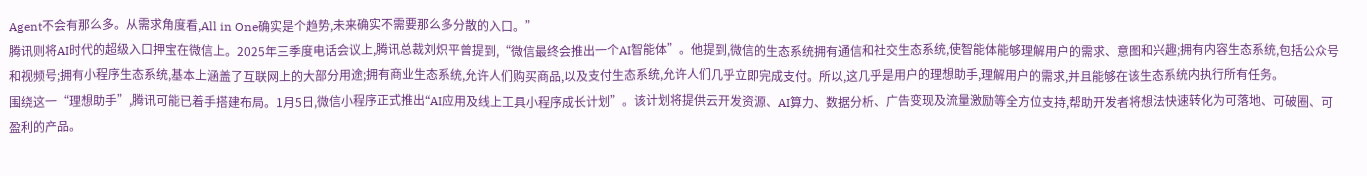Agent不会有那么多。从需求角度看,All in One确实是个趋势,未来确实不需要那么多分散的入口。”
腾讯则将AI时代的超级入口押宝在微信上。2025年三季度电话会议上,腾讯总裁刘炽平曾提到,“微信最终会推出一个AI智能体”。他提到,微信的生态系统拥有通信和社交生态系统,使智能体能够理解用户的需求、意图和兴趣;拥有内容生态系统,包括公众号和视频号;拥有小程序生态系统,基本上涵盖了互联网上的大部分用途;拥有商业生态系统,允许人们购买商品,以及支付生态系统,允许人们几乎立即完成支付。所以,这几乎是用户的理想助手,理解用户的需求,并且能够在该生态系统内执行所有任务。
围绕这一“理想助手”,腾讯可能已着手搭建布局。1月5日,微信小程序正式推出“AI应用及线上工具小程序成长计划”。该计划将提供云开发资源、AI算力、数据分析、广告变现及流量激励等全方位支持,帮助开发者将想法快速转化为可落地、可破圈、可盈利的产品。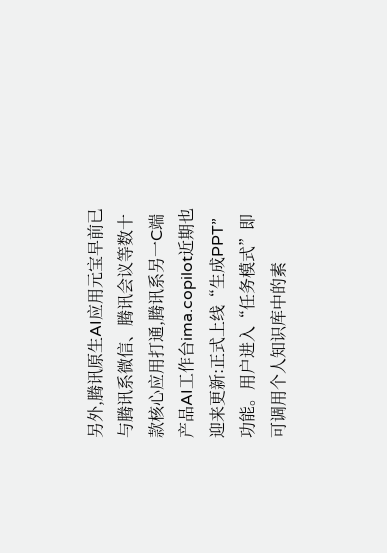另外,腾讯原生AI应用元宝早前已与腾讯系微信、腾讯会议等数十款核心应用打通,腾讯系另一C端产品AI工作台ima.copilot近期也迎来更新:正式上线“生成PPT”功能。用户进入“任务模式”即可调用个人知识库中的素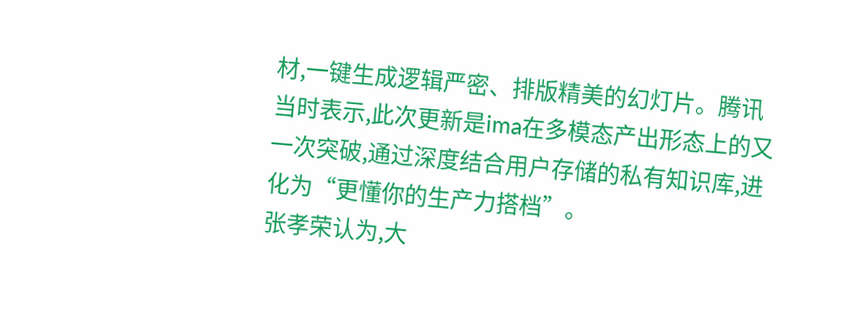材,一键生成逻辑严密、排版精美的幻灯片。腾讯当时表示,此次更新是ima在多模态产出形态上的又一次突破,通过深度结合用户存储的私有知识库,进化为“更懂你的生产力搭档”。
张孝荣认为,大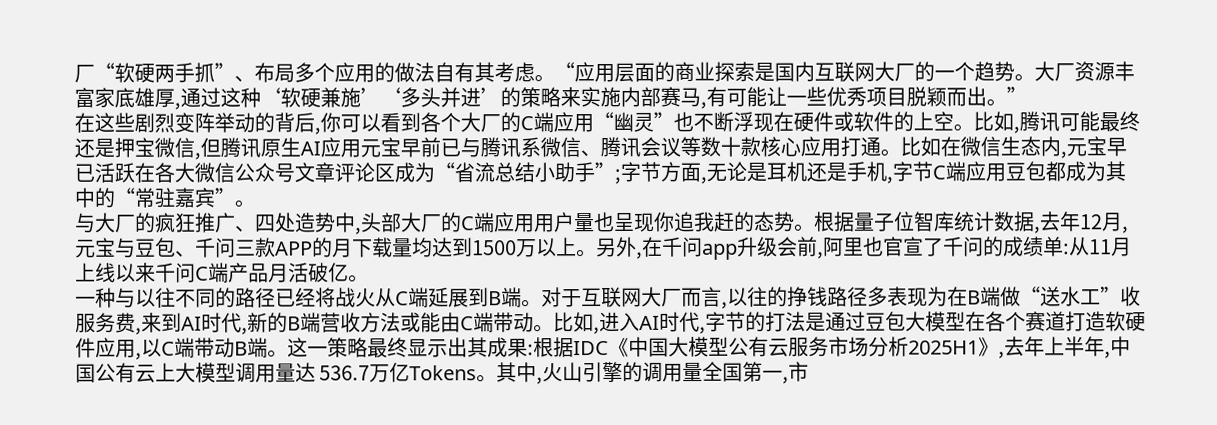厂“软硬两手抓”、布局多个应用的做法自有其考虑。“应用层面的商业探索是国内互联网大厂的一个趋势。大厂资源丰富家底雄厚,通过这种‘软硬兼施’‘多头并进’的策略来实施内部赛马,有可能让一些优秀项目脱颖而出。”
在这些剧烈变阵举动的背后,你可以看到各个大厂的C端应用“幽灵”也不断浮现在硬件或软件的上空。比如,腾讯可能最终还是押宝微信,但腾讯原生AI应用元宝早前已与腾讯系微信、腾讯会议等数十款核心应用打通。比如在微信生态内,元宝早已活跃在各大微信公众号文章评论区成为“省流总结小助手”;字节方面,无论是耳机还是手机,字节C端应用豆包都成为其中的“常驻嘉宾”。
与大厂的疯狂推广、四处造势中,头部大厂的C端应用用户量也呈现你追我赶的态势。根据量子位智库统计数据,去年12月,元宝与豆包、千问三款APP的月下载量均达到1500万以上。另外,在千问app升级会前,阿里也官宣了千问的成绩单:从11月上线以来千问C端产品月活破亿。
一种与以往不同的路径已经将战火从C端延展到B端。对于互联网大厂而言,以往的挣钱路径多表现为在B端做“送水工”收服务费,来到AI时代,新的B端营收方法或能由C端带动。比如,进入AI时代,字节的打法是通过豆包大模型在各个赛道打造软硬件应用,以C端带动B端。这一策略最终显示出其成果:根据IDC《中国大模型公有云服务市场分析2025H1》,去年上半年,中国公有云上大模型调用量达 536.7万亿Tokens。其中,火山引擎的调用量全国第一,市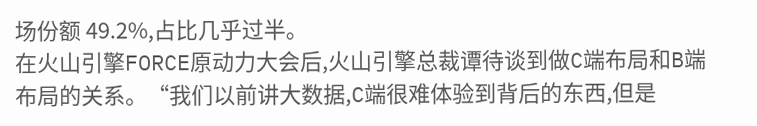场份额 49.2%,占比几乎过半。
在火山引擎FORCE原动力大会后,火山引擎总裁谭待谈到做C端布局和B端布局的关系。“我们以前讲大数据,C端很难体验到背后的东西,但是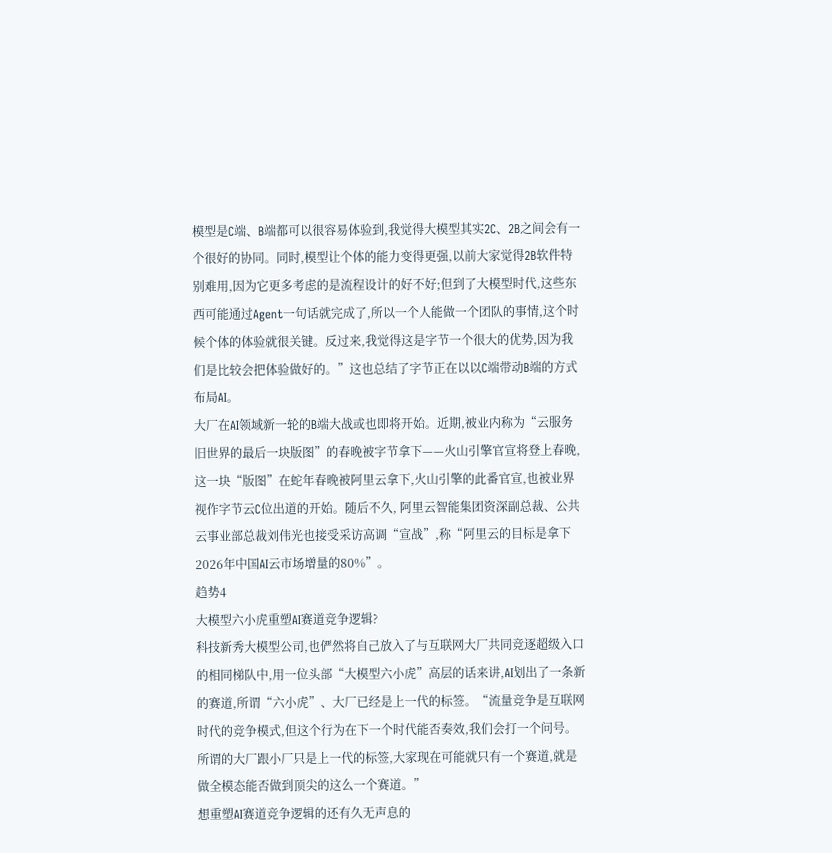模型是C端、B端都可以很容易体验到,我觉得大模型其实2C、2B之间会有一个很好的协同。同时,模型让个体的能力变得更强,以前大家觉得2B软件特别难用,因为它更多考虑的是流程设计的好不好;但到了大模型时代,这些东西可能通过Agent一句话就完成了,所以一个人能做一个团队的事情,这个时候个体的体验就很关键。反过来,我觉得这是字节一个很大的优势,因为我们是比较会把体验做好的。”这也总结了字节正在以以C端带动B端的方式布局AI。
大厂在AI领域新一轮的B端大战或也即将开始。近期,被业内称为“云服务旧世界的最后一块版图”的春晚被字节拿下——火山引擎官宣将登上春晚,这一块“版图”在蛇年春晚被阿里云拿下,火山引擎的此番官宣,也被业界视作字节云C位出道的开始。随后不久, 阿里云智能集团资深副总裁、公共云事业部总裁刘伟光也接受采访高调“宣战”,称“阿里云的目标是拿下2026年中国AI云市场增量的80%”。
趋势4
大模型六小虎重塑AI赛道竞争逻辑?
科技新秀大模型公司,也俨然将自己放入了与互联网大厂共同竞逐超级入口的相同梯队中,用一位头部“大模型六小虎”高层的话来讲,AI划出了一条新的赛道,所谓“六小虎”、大厂已经是上一代的标签。“流量竞争是互联网时代的竞争模式,但这个行为在下一个时代能否奏效,我们会打一个问号。所谓的大厂跟小厂只是上一代的标签,大家现在可能就只有一个赛道,就是做全模态能否做到顶尖的这么一个赛道。”
想重塑AI赛道竞争逻辑的还有久无声息的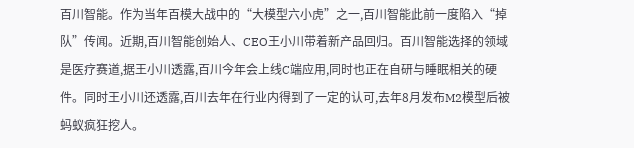百川智能。作为当年百模大战中的“大模型六小虎”之一,百川智能此前一度陷入“掉队”传闻。近期,百川智能创始人、CEO王小川带着新产品回归。百川智能选择的领域是医疗赛道,据王小川透露,百川今年会上线C端应用,同时也正在自研与睡眠相关的硬件。同时王小川还透露,百川去年在行业内得到了一定的认可,去年8月发布M2模型后被蚂蚁疯狂挖人。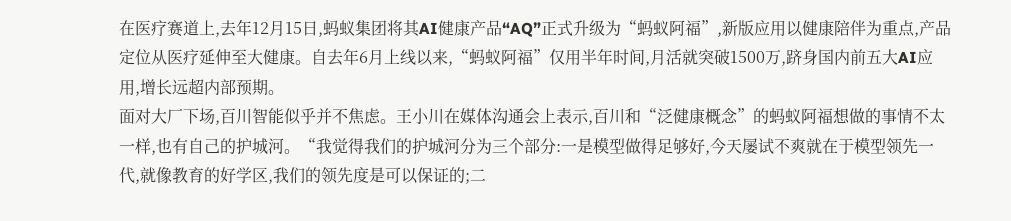在医疗赛道上,去年12月15日,蚂蚁集团将其AI健康产品“AQ”正式升级为“蚂蚁阿福”,新版应用以健康陪伴为重点,产品定位从医疗延伸至大健康。自去年6月上线以来,“蚂蚁阿福”仅用半年时间,月活就突破1500万,跻身国内前五大AI应用,增长远超内部预期。
面对大厂下场,百川智能似乎并不焦虑。王小川在媒体沟通会上表示,百川和“泛健康概念”的蚂蚁阿福想做的事情不太一样,也有自己的护城河。“我觉得我们的护城河分为三个部分:一是模型做得足够好,今天屡试不爽就在于模型领先一代,就像教育的好学区,我们的领先度是可以保证的;二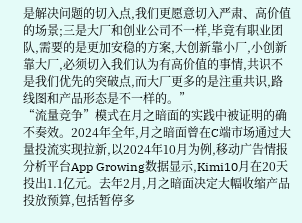是解决问题的切入点,我们更愿意切入严肃、高价值的场景;三是大厂和创业公司不一样,毕竟有职业团队,需要的是更加安稳的方案,大创新靠小厂,小创新靠大厂,必须切入我们认为有高价值的事情,共识不是我们优先的突破点,而大厂更多的是注重共识,路线图和产品形态是不一样的。”
“流量竞争”模式在月之暗面的实践中被证明的确不奏效。2024年全年,月之暗面曾在C端市场通过大量投流实现拉新,以2024年10月为例,移动广告情报分析平台App Growing数据显示,Kimi10月在20天投出1.1亿元。去年2月,月之暗面决定大幅收缩产品投放预算,包括暂停多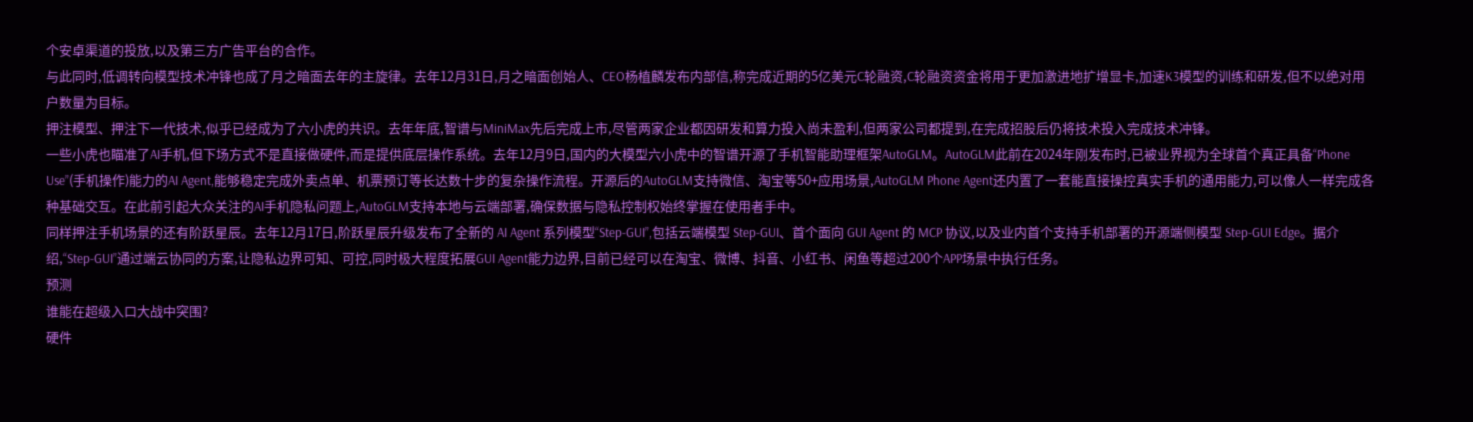个安卓渠道的投放,以及第三方广告平台的合作。
与此同时,低调转向模型技术冲锋也成了月之暗面去年的主旋律。去年12月31日,月之暗面创始人、CEO杨植麟发布内部信,称完成近期的5亿美元C轮融资,C轮融资资金将用于更加激进地扩增显卡,加速K3模型的训练和研发,但不以绝对用户数量为目标。
押注模型、押注下一代技术,似乎已经成为了六小虎的共识。去年年底,智谱与MiniMax先后完成上市,尽管两家企业都因研发和算力投入尚未盈利,但两家公司都提到,在完成招股后仍将技术投入完成技术冲锋。
一些小虎也瞄准了AI手机,但下场方式不是直接做硬件,而是提供底层操作系统。去年12月9日,国内的大模型六小虎中的智谱开源了手机智能助理框架AutoGLM。AutoGLM此前在2024年刚发布时,已被业界视为全球首个真正具备“Phone Use”(手机操作)能力的AI Agent,能够稳定完成外卖点单、机票预订等长达数十步的复杂操作流程。开源后的AutoGLM支持微信、淘宝等50+应用场景,AutoGLM Phone Agent还内置了一套能直接操控真实手机的通用能力,可以像人一样完成各种基础交互。在此前引起大众关注的AI手机隐私问题上,AutoGLM支持本地与云端部署,确保数据与隐私控制权始终掌握在使用者手中。
同样押注手机场景的还有阶跃星辰。去年12月17日,阶跃星辰升级发布了全新的 AI Agent 系列模型“Step-GUI”,包括云端模型 Step-GUI、首个面向 GUI Agent 的 MCP 协议,以及业内首个支持手机部署的开源端侧模型 Step-GUI Edge。据介绍,“Step-GUI”通过端云协同的方案,让隐私边界可知、可控,同时极大程度拓展GUI Agent能力边界,目前已经可以在淘宝、微博、抖音、小红书、闲鱼等超过200个APP场景中执行任务。
预测
谁能在超级入口大战中突围?
硬件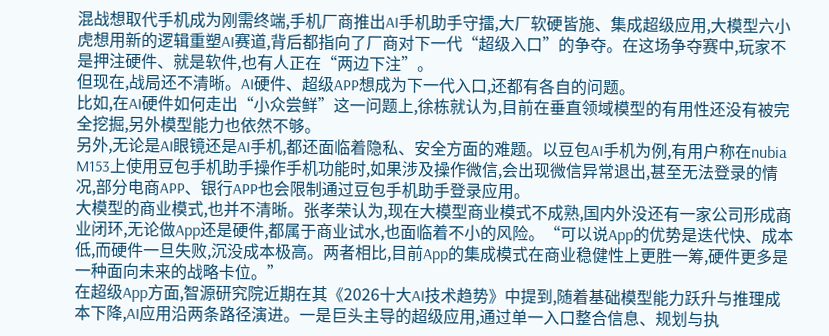混战想取代手机成为刚需终端,手机厂商推出AI手机助手守擂,大厂软硬皆施、集成超级应用,大模型六小虎想用新的逻辑重塑AI赛道,背后都指向了厂商对下一代“超级入口”的争夺。在这场争夺赛中,玩家不是押注硬件、就是软件,也有人正在“两边下注”。
但现在,战局还不清晰。AI硬件、超级APP想成为下一代入口,还都有各自的问题。
比如,在AI硬件如何走出“小众尝鲜”这一问题上,徐栋就认为,目前在垂直领域模型的有用性还没有被完全挖掘,另外模型能力也依然不够。
另外,无论是AI眼镜还是AI手机,都还面临着隐私、安全方面的难题。以豆包AI手机为例,有用户称在nubia M153上使用豆包手机助手操作手机功能时,如果涉及操作微信,会出现微信异常退出,甚至无法登录的情况,部分电商APP、银行APP也会限制通过豆包手机助手登录应用。
大模型的商业模式,也并不清晰。张孝荣认为,现在大模型商业模式不成熟,国内外没还有一家公司形成商业闭环,无论做App还是硬件,都属于商业试水,也面临着不小的风险。“可以说App的优势是迭代快、成本低,而硬件一旦失败,沉没成本极高。两者相比,目前App的集成模式在商业稳健性上更胜一筹,硬件更多是一种面向未来的战略卡位。”
在超级App方面,智源研究院近期在其《2026十大AI技术趋势》中提到,随着基础模型能力跃升与推理成本下降,AI应用沿两条路径演进。一是巨头主导的超级应用,通过单一入口整合信息、规划与执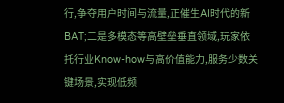行,争夺用户时间与流量,正催生AI时代的新 BAT;二是多模态等高壁垒垂直领域,玩家依托行业Know-how与高价值能力,服务少数关键场景,实现低频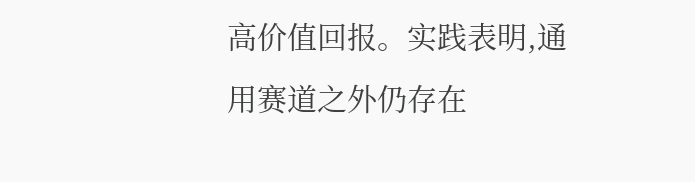高价值回报。实践表明,通用赛道之外仍存在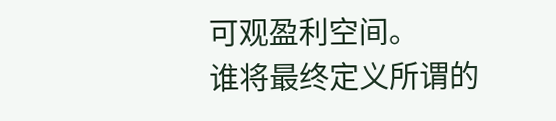可观盈利空间。
谁将最终定义所谓的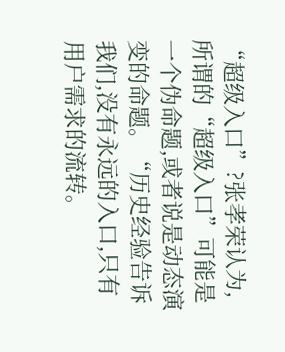“超级入口”?张孝荣认为,所谓的“超级入口”可能是一个伪命题,或者说是动态演变的命题。“历史经验告诉我们,没有永远的入口,只有用户需求的流转。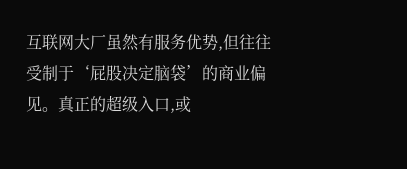互联网大厂虽然有服务优势,但往往受制于‘屁股决定脑袋’的商业偏见。真正的超级入口,或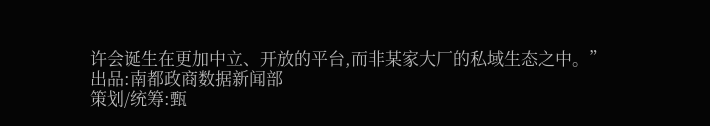许会诞生在更加中立、开放的平台,而非某家大厂的私域生态之中。”
出品:南都政商数据新闻部
策划/统筹:甄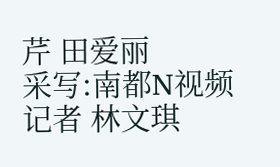芹 田爱丽
采写:南都N视频记者 林文琪